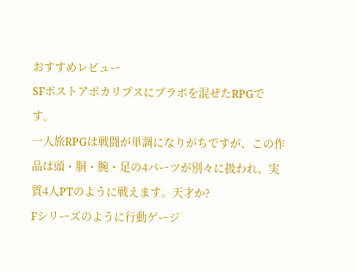おすすめレビュー
SFポストアポカリプスにブラボを混ぜたRPGです。
一人旅RPGは戦闘が単調になりがちですが、この作品は頭・胴・腕・足の4パーツが別々に扱われ、実質4人PTのように戦えます。天才か?
Fシリーズのように行動ゲージ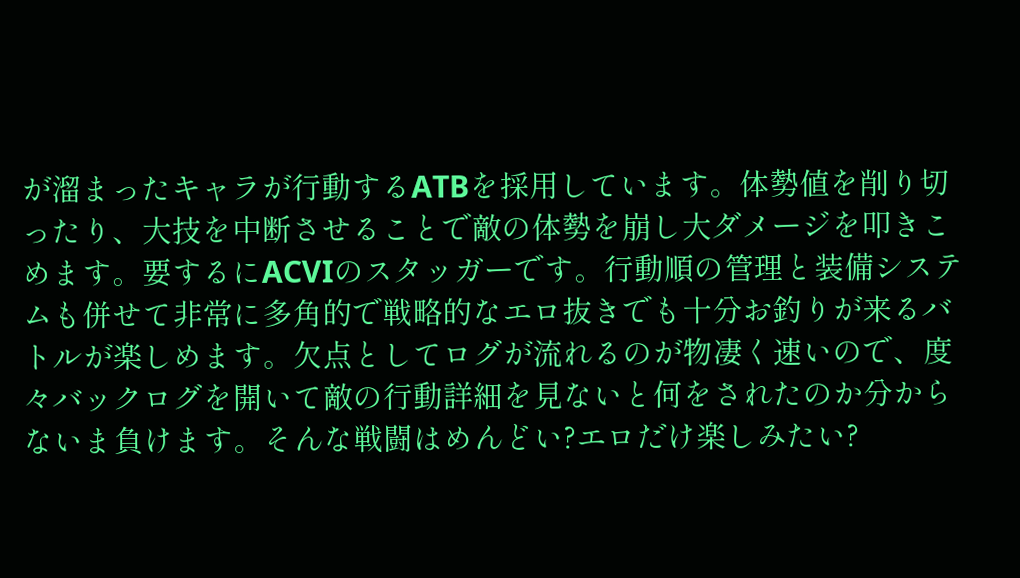が溜まったキャラが行動するATBを採用しています。体勢値を削り切ったり、大技を中断させることで敵の体勢を崩し大ダメージを叩きこめます。要するにACVIのスタッガーです。行動順の管理と装備システムも併せて非常に多角的で戦略的なエロ抜きでも十分お釣りが来るバトルが楽しめます。欠点としてログが流れるのが物凄く速いので、度々バックログを開いて敵の行動詳細を見ないと何をされたのか分からないま負けます。そんな戦闘はめんどい?エロだけ楽しみたい?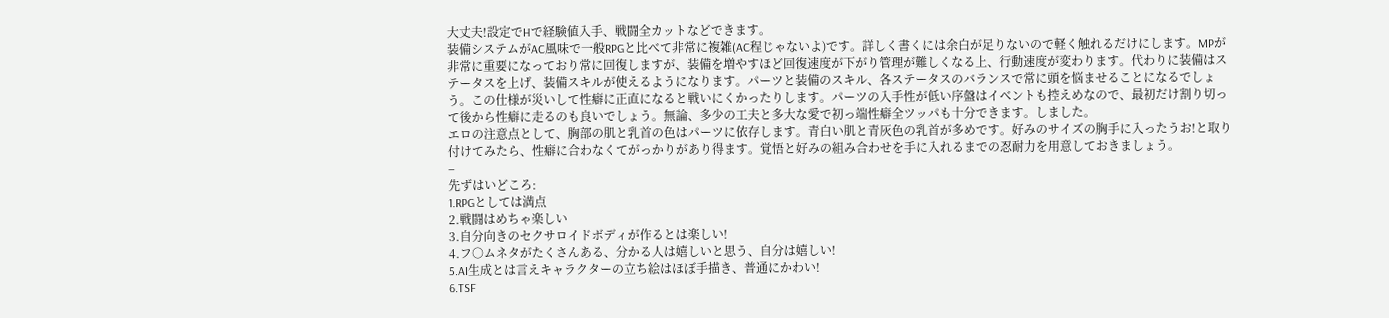大丈夫!設定でHで経験値入手、戦闘全カットなどできます。
装備システムがAC風味で一般RPGと比べて非常に複雑(AC程じゃないよ)です。詳しく書くには余白が足りないので軽く触れるだけにします。MPが非常に重要になっており常に回復しますが、装備を増やすほど回復速度が下がり管理が難しくなる上、行動速度が変わります。代わりに装備はステータスを上げ、装備スキルが使えるようになります。パーツと装備のスキル、各ステータスのバランスで常に頭を悩ませることになるでしょう。この仕様が災いして性癖に正直になると戦いにくかったりします。パーツの入手性が低い序盤はイベントも控えめなので、最初だけ割り切って後から性癖に走るのも良いでしょう。無論、多少の工夫と多大な愛で初っ端性癖全ツッパも十分できます。しました。
エロの注意点として、胸部の肌と乳首の色はパーツに依存します。青白い肌と青灰色の乳首が多めです。好みのサイズの胸手に入ったうお!と取り付けてみたら、性癖に合わなくてがっかりがあり得ます。覚悟と好みの組み合わせを手に入れるまでの忍耐力を用意しておきましょう。
–
先ずはいどころ:
1.RPGとしては満点
2.戦闘はめちゃ楽しい
3.自分向きのセクサロイドボディが作るとは楽しい!
4.フ○ムネタがたくさんある、分かる人は嬉しいと思う、自分は嬉しい!
5.AI生成とは言えキャラクターの立ち絵はほぼ手描き、普通にかわい!
6.TSF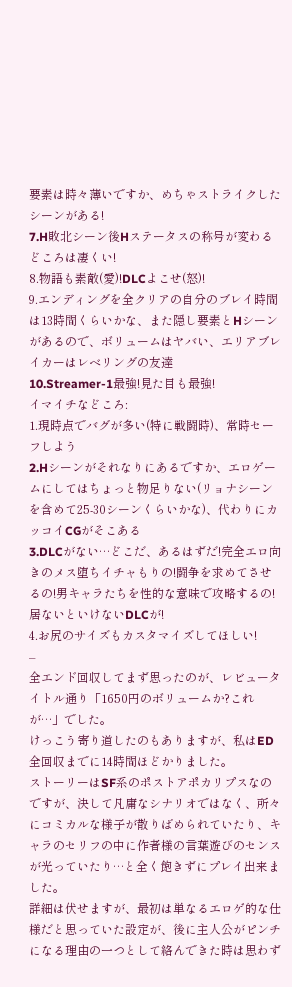要素は時々薄いですか、めちゃストライクしたシーンがある!
7.H敗北シーン後Hステータスの称号が変わるどころは凄くい!
8.物語も素敵(愛)!DLCよこせ(怒)!
9.エンディングを全クリアの自分のブレイ時間は13時間くらいかな、また隠し要素とHシーンがあるので、ボリュームはヤバい、エリアブレイカーはレベリングの友達
10.Streamer-1最強!見た目も最強!
イマイチなどころ:
1.現時点でバグが多い(特に戦闘時)、常時セーフしよう
2.Hシーンがそれなりにあるですか、エロゲームにしてはちょっと物足りない(リョナシーンを含めて25-30シーンくらいかな)、代わりにカッコイCGがそこある
3.DLCがない…どこだ、あるはずだ!完全エロ向きのメス堕ちイチャもりの!闘争を求めてさせるの!男キャラたちを性的な意味で攻略するの!居ないといけないDLCが!
4.お尻のサイズもカスタマイズしてほしい!
–
全エンド回収してまず思ったのが、レビュータイトル通り「1650円のボリュームか?これが…」でした。
けっこう寄り道したのもありますが、私はED全回収までに14時間ほどかりました。
ストーリーはSF系のポストアポカリプスなのですが、決して凡庸なシナリオではなく、所々にコミカルな様子が散りばめられていたり、キャラのセリフの中に作者様の言葉遊びのセンスが光っていたり…と全く飽きずにプレイ出来ました。
詳細は伏せますが、最初は単なるエロゲ的な仕様だと思っていた設定が、後に主人公がピンチになる理由の一つとして絡んできた時は思わず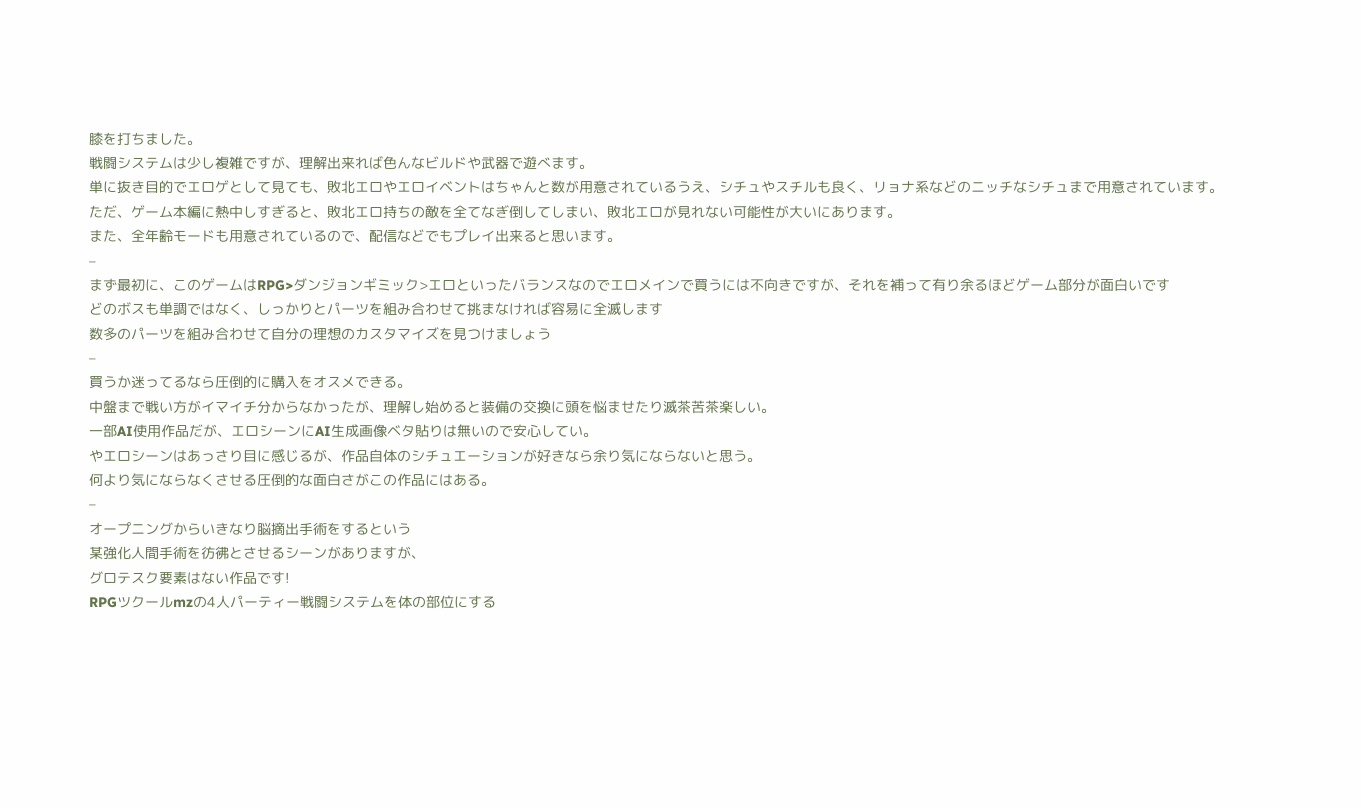膝を打ちました。
戦闘システムは少し複雑ですが、理解出来れば色んなビルドや武器で遊べます。
単に抜き目的でエロゲとして見ても、敗北エロやエロイベントはちゃんと数が用意されているうえ、シチュやスチルも良く、リョナ系などのニッチなシチュまで用意されています。
ただ、ゲーム本編に熱中しすぎると、敗北エロ持ちの敵を全てなぎ倒してしまい、敗北エロが見れない可能性が大いにあります。
また、全年齢モードも用意されているので、配信などでもプレイ出来ると思います。
–
まず最初に、このゲームはRPG>ダンジョンギミック>エロといったバランスなのでエロメインで買うには不向きですが、それを補って有り余るほどゲーム部分が面白いです
どのボスも単調ではなく、しっかりとパーツを組み合わせて挑まなければ容易に全滅します
数多のパーツを組み合わせて自分の理想のカスタマイズを見つけましょう
–
買うか迷ってるなら圧倒的に購入をオスメできる。
中盤まで戦い方がイマイチ分からなかったが、理解し始めると装備の交換に頭を悩ませたり滅茶苦茶楽しい。
一部AI使用作品だが、エロシーンにAI生成画像ベタ貼りは無いので安心してい。
やエロシーンはあっさり目に感じるが、作品自体のシチュエーションが好きなら余り気にならないと思う。
何より気にならなくさせる圧倒的な面白さがこの作品にはある。
–
オープニングからいきなり脳摘出手術をするという
某強化人間手術を彷彿とさせるシーンがありますが、
グロテスク要素はない作品です!
RPGツクールmzの4人パーティー戦闘システムを体の部位にする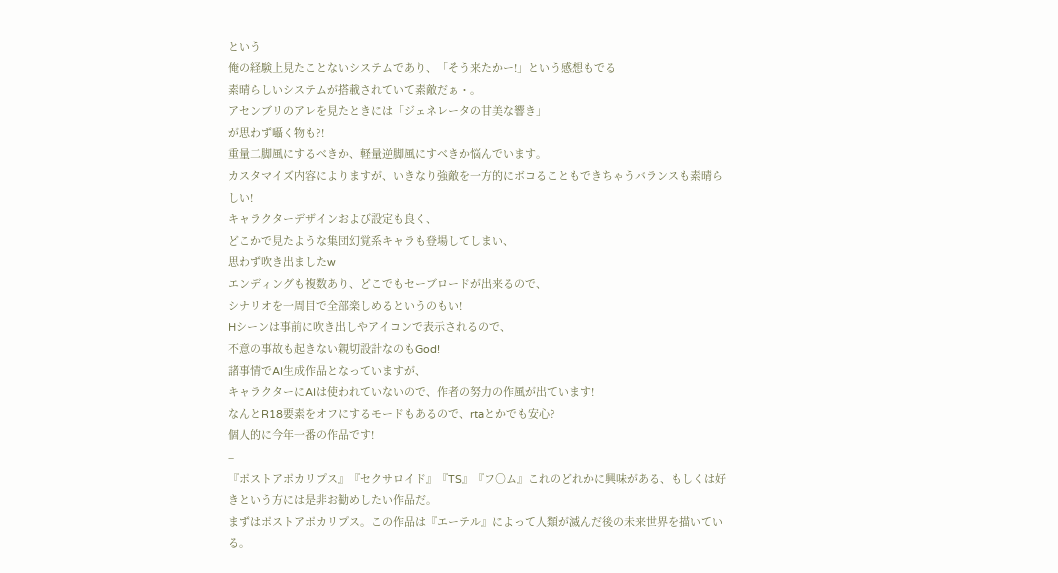という
俺の経験上見たことないシステムであり、「そう来たかー!」という感想もでる
素晴らしいシステムが搭載されていて素敵だぁ・。
アセンブリのアレを見たときには「ジェネレータの甘美な響き」
が思わず囁く物も?!
重量二脚風にするべきか、軽量逆脚風にすべきか悩んでいます。
カスタマイズ内容によりますが、いきなり強敵を一方的にボコることもできちゃうバランスも素晴らしい!
キャラクターデザインおよび設定も良く、
どこかで見たような集団幻覚系キャラも登場してしまい、
思わず吹き出ましたw
エンディングも複数あり、どこでもセーブロードが出来るので、
シナリオを一周目で全部楽しめるというのもい!
Hシーンは事前に吹き出しやアイコンで表示されるので、
不意の事故も起きない親切設計なのもGod!
諸事情でAI生成作品となっていますが、
キャラクターにAIは使われていないので、作者の努力の作風が出ています!
なんとR18要素をオフにするモードもあるので、rtaとかでも安心?
個人的に今年一番の作品です!
–
『ポストアポカリプス』『セクサロイド』『TS』『フ○ム』これのどれかに興味がある、もしくは好きという方には是非お勧めしたい作品だ。
まずはポストアポカリプス。この作品は『エーテル』によって人類が滅んだ後の未来世界を描いている。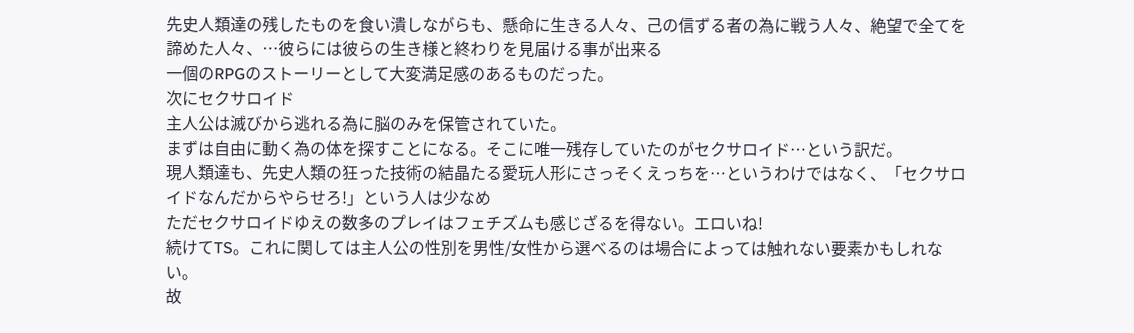先史人類達の残したものを食い潰しながらも、懸命に生きる人々、己の信ずる者の為に戦う人々、絶望で全てを諦めた人々、…彼らには彼らの生き様と終わりを見届ける事が出来る
一個のRPGのストーリーとして大変満足感のあるものだった。
次にセクサロイド
主人公は滅びから逃れる為に脳のみを保管されていた。
まずは自由に動く為の体を探すことになる。そこに唯一残存していたのがセクサロイド…という訳だ。
現人類達も、先史人類の狂った技術の結晶たる愛玩人形にさっそくえっちを…というわけではなく、「セクサロイドなんだからやらせろ!」という人は少なめ
ただセクサロイドゆえの数多のプレイはフェチズムも感じざるを得ない。エロいね!
続けてTS。これに関しては主人公の性別を男性/女性から選べるのは場合によっては触れない要素かもしれない。
故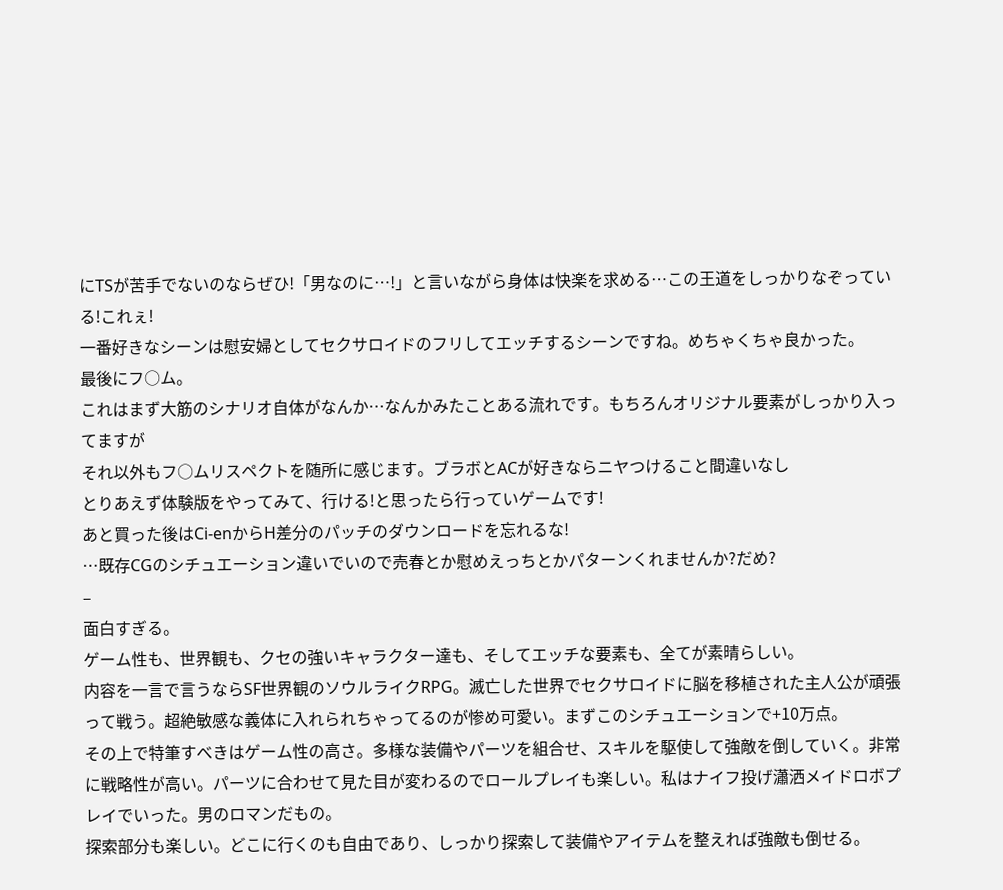にTSが苦手でないのならぜひ!「男なのに…!」と言いながら身体は快楽を求める…この王道をしっかりなぞっている!これぇ!
一番好きなシーンは慰安婦としてセクサロイドのフリしてエッチするシーンですね。めちゃくちゃ良かった。
最後にフ○ム。
これはまず大筋のシナリオ自体がなんか…なんかみたことある流れです。もちろんオリジナル要素がしっかり入ってますが
それ以外もフ○ムリスペクトを随所に感じます。ブラボとACが好きならニヤつけること間違いなし
とりあえず体験版をやってみて、行ける!と思ったら行っていゲームです!
あと買った後はCi-enからH差分のパッチのダウンロードを忘れるな!
…既存CGのシチュエーション違いでいので売春とか慰めえっちとかパターンくれませんか?だめ?
–
面白すぎる。
ゲーム性も、世界観も、クセの強いキャラクター達も、そしてエッチな要素も、全てが素晴らしい。
内容を一言で言うならSF世界観のソウルライクRPG。滅亡した世界でセクサロイドに脳を移植された主人公が頑張って戦う。超絶敏感な義体に入れられちゃってるのが惨め可愛い。まずこのシチュエーションで+10万点。
その上で特筆すべきはゲーム性の高さ。多様な装備やパーツを組合せ、スキルを駆使して強敵を倒していく。非常に戦略性が高い。パーツに合わせて見た目が変わるのでロールプレイも楽しい。私はナイフ投げ瀟洒メイドロボプレイでいった。男のロマンだもの。
探索部分も楽しい。どこに行くのも自由であり、しっかり探索して装備やアイテムを整えれば強敵も倒せる。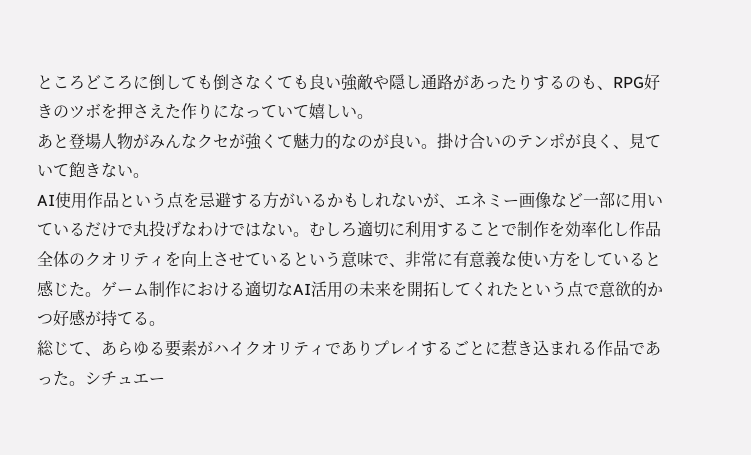ところどころに倒しても倒さなくても良い強敵や隠し通路があったりするのも、RPG好きのツボを押さえた作りになっていて嬉しい。
あと登場人物がみんなクセが強くて魅力的なのが良い。掛け合いのテンポが良く、見ていて飽きない。
AI使用作品という点を忌避する方がいるかもしれないが、エネミー画像など一部に用いているだけで丸投げなわけではない。むしろ適切に利用することで制作を効率化し作品全体のクオリティを向上させているという意味で、非常に有意義な使い方をしていると感じた。ゲーム制作における適切なAI活用の未来を開拓してくれたという点で意欲的かつ好感が持てる。
総じて、あらゆる要素がハイクオリティでありプレイするごとに惹き込まれる作品であった。シチュエー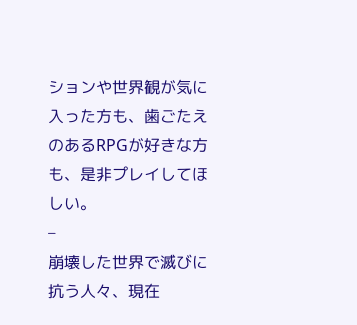ションや世界観が気に入った方も、歯ごたえのあるRPGが好きな方も、是非プレイしてほしい。
–
崩壊した世界で滅びに抗う人々、現在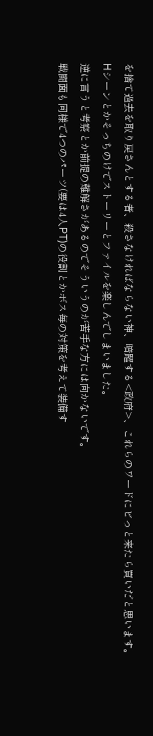を捨て過去を取り戻さんとする者、殺さなければならない神、暗躍する<政府>、これらのワードにビっと来たら買いだと思います。
Hシーンとかそっちのけでストーリーとファイルを楽しんでしまいました。
逆に言うと考察とか前提の難解さがあるのでそういうのが苦手な方には向かないです。
戦闘面も同様で4つのパーツ(要は4人PT)の役割とかボス毎の対策を考えて装備す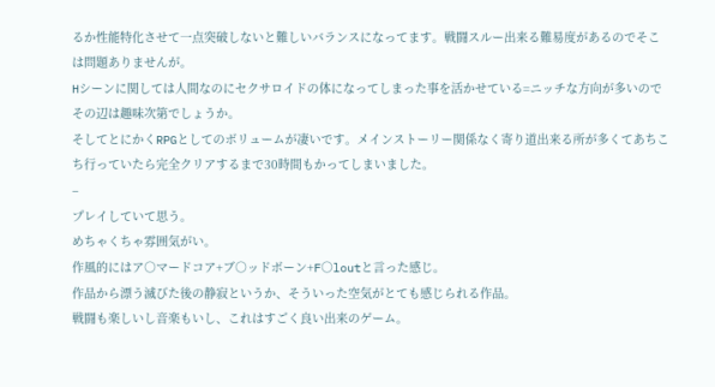るか性能特化させて一点突破しないと難しいバランスになってます。戦闘スルー出来る難易度があるのでそこは問題ありませんが。
Hシーンに関しては人間なのにセクサロイドの体になってしまった事を活かせている=ニッチな方向が多いのでその辺は趣味次第でしょうか。
そしてとにかくRPGとしてのボリュームが凄いです。メインストーリー関係なく寄り道出来る所が多くてあちこち行っていたら完全クリアするまで30時間もかってしまいました。
–
プレイしていて思う。
めちゃくちゃ雰囲気がい。
作風的にはア○マードコア+ブ○ッドボーン+F○loutと言った感じ。
作品から漂う滅びた後の静寂というか、そういった空気がとても感じられる作品。
戦闘も楽しいし音楽もいし、これはすごく良い出来のゲーム。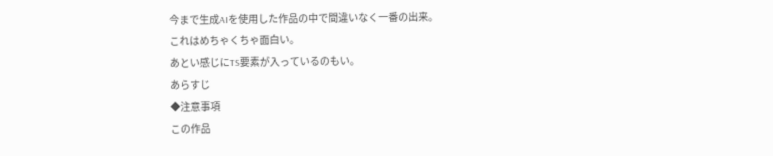今まで生成AIを使用した作品の中で間違いなく一番の出来。
これはめちゃくちゃ面白い。
あとい感じにTS要素が入っているのもい。
あらすじ
◆注意事項
この作品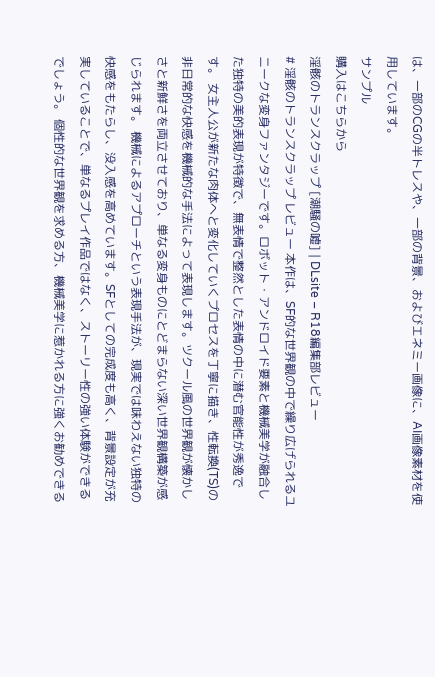は、一部のCGの半トレスや、一部の背景、およびエネミー画像に、AI画像素材を使用しています。
サンプル
購入はこちらから
淫骸のトランスクラップ [潮騒の嘘] | DLsite – R18編集部レビュー
# 淫骸のトランスクラップ レビュー 本作は、SF的な世界観の中で繰り広げられるユニークな変身ファンタジーです。ロボット・アンドロイド要素と機械美学が融合した独特の美的表現が特徴で、無表情で整然とした表情の中に潜む官能性が秀逸です。 女主人公が新たな肉体へと変化していくプロセスを丁寧に描き、性転換(TS)の非日常的な快感を機械的な手法によって表現します。ツクール風の世界観が懐かしさと新鮮さを両立させており、単なる変身ものにとどまらない深い世界観構築が感じられます。 機械によるアプローチという表現手法が、現実では味わえない独特の快感をもたらし、没入感を高めています。SFとしての完成度も高く、背景設定が充実していることで、単なるプレイ作品ではなく、ストーリー性の強い体験ができるでしょう。 個性的な世界観を求める方、機械美学に惹かれる方に強くお勧めできる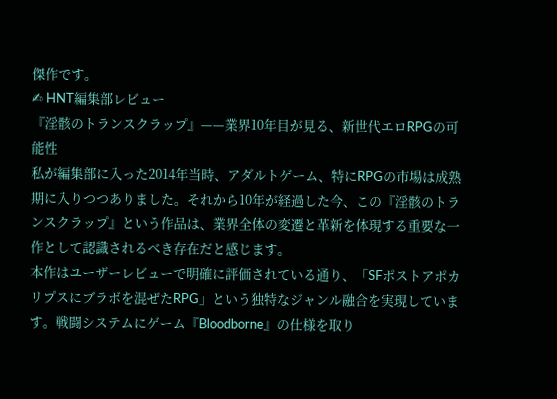傑作です。
✍ HNT編集部レビュー
『淫骸のトランスクラップ』——業界10年目が見る、新世代エロRPGの可能性
私が編集部に入った2014年当時、アダルトゲーム、特にRPGの市場は成熟期に入りつつありました。それから10年が経過した今、この『淫骸のトランスクラップ』という作品は、業界全体の変遷と革新を体現する重要な一作として認識されるべき存在だと感じます。
本作はユーザーレビューで明確に評価されている通り、「SFポストアポカリプスにブラボを混ぜたRPG」という独特なジャンル融合を実現しています。戦闘システムにゲーム『Bloodborne』の仕様を取り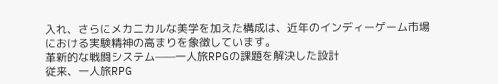入れ、さらにメカニカルな美学を加えた構成は、近年のインディーゲーム市場における実験精神の高まりを象徴しています。
革新的な戦闘システム——一人旅RPGの課題を解決した設計
従来、一人旅RPG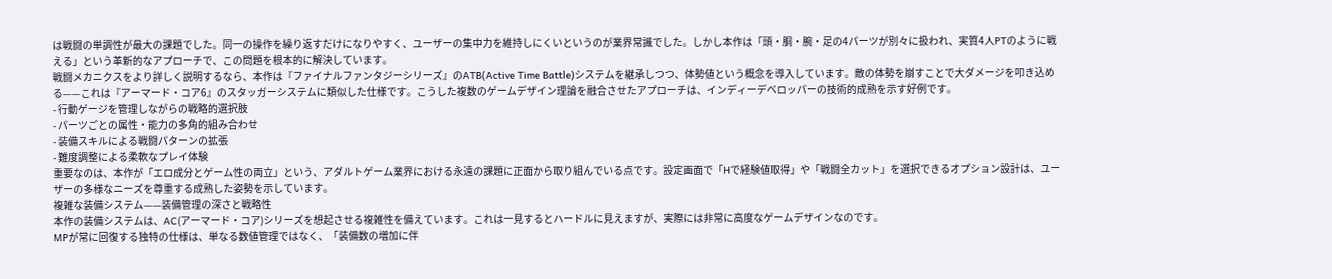は戦闘の単調性が最大の課題でした。同一の操作を繰り返すだけになりやすく、ユーザーの集中力を維持しにくいというのが業界常識でした。しかし本作は「頭・胴・腕・足の4パーツが別々に扱われ、実質4人PTのように戦える」という革新的なアプローチで、この問題を根本的に解決しています。
戦闘メカニクスをより詳しく説明するなら、本作は『ファイナルファンタジーシリーズ』のATB(Active Time Battle)システムを継承しつつ、体勢値という概念を導入しています。敵の体勢を崩すことで大ダメージを叩き込める——これは『アーマード・コア6』のスタッガーシステムに類似した仕様です。こうした複数のゲームデザイン理論を融合させたアプローチは、インディーデベロッパーの技術的成熟を示す好例です。
- 行動ゲージを管理しながらの戦略的選択肢
- パーツごとの属性・能力の多角的組み合わせ
- 装備スキルによる戦闘パターンの拡張
- 難度調整による柔軟なプレイ体験
重要なのは、本作が「エロ成分とゲーム性の両立」という、アダルトゲーム業界における永遠の課題に正面から取り組んでいる点です。設定画面で「Hで経験値取得」や「戦闘全カット」を選択できるオプション設計は、ユーザーの多様なニーズを尊重する成熟した姿勢を示しています。
複雑な装備システム——装備管理の深さと戦略性
本作の装備システムは、AC(アーマード・コア)シリーズを想起させる複雑性を備えています。これは一見するとハードルに見えますが、実際には非常に高度なゲームデザインなのです。
MPが常に回復する独特の仕様は、単なる数値管理ではなく、「装備数の増加に伴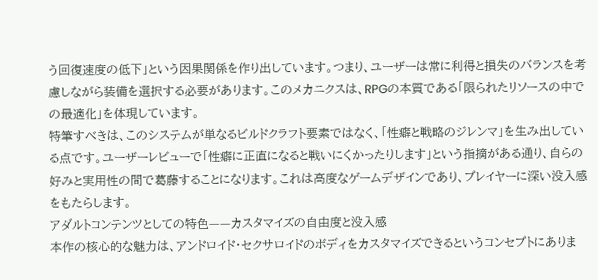う回復速度の低下」という因果関係を作り出しています。つまり、ユーザーは常に利得と損失のバランスを考慮しながら装備を選択する必要があります。このメカニクスは、RPGの本質である「限られたリソースの中での最適化」を体現しています。
特筆すべきは、このシステムが単なるビルドクラフト要素ではなく、「性癖と戦略のジレンマ」を生み出している点です。ユーザーレビューで「性癖に正直になると戦いにくかったりします」という指摘がある通り、自らの好みと実用性の間で葛藤することになります。これは高度なゲームデザインであり、プレイヤーに深い没入感をもたらします。
アダルトコンテンツとしての特色——カスタマイズの自由度と没入感
本作の核心的な魅力は、アンドロイド・セクサロイドのボディをカスタマイズできるというコンセプトにありま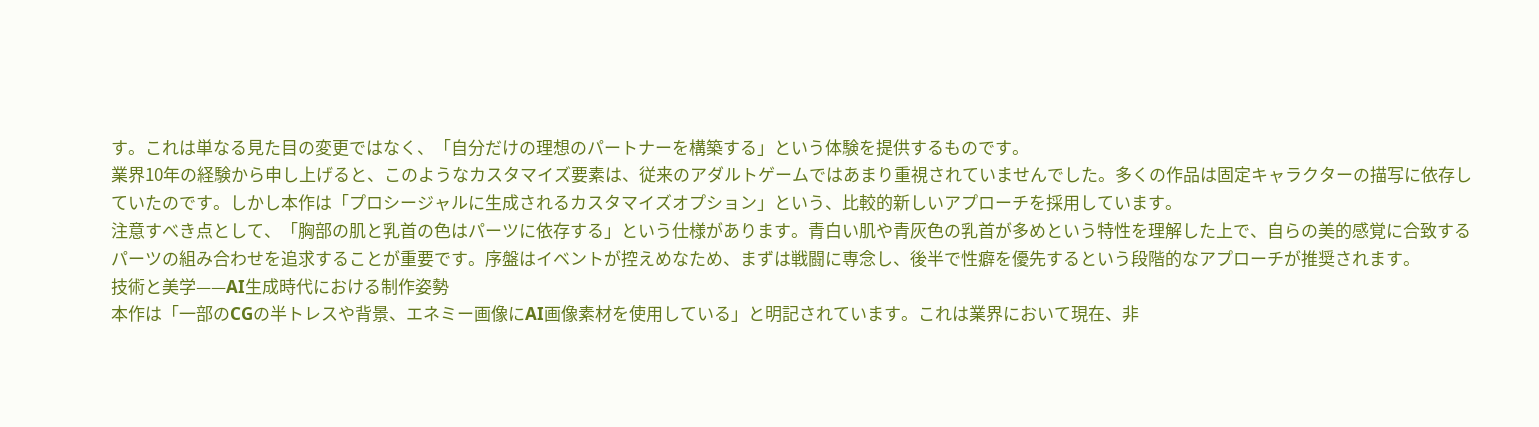す。これは単なる見た目の変更ではなく、「自分だけの理想のパートナーを構築する」という体験を提供するものです。
業界10年の経験から申し上げると、このようなカスタマイズ要素は、従来のアダルトゲームではあまり重視されていませんでした。多くの作品は固定キャラクターの描写に依存していたのです。しかし本作は「プロシージャルに生成されるカスタマイズオプション」という、比較的新しいアプローチを採用しています。
注意すべき点として、「胸部の肌と乳首の色はパーツに依存する」という仕様があります。青白い肌や青灰色の乳首が多めという特性を理解した上で、自らの美的感覚に合致するパーツの組み合わせを追求することが重要です。序盤はイベントが控えめなため、まずは戦闘に専念し、後半で性癖を優先するという段階的なアプローチが推奨されます。
技術と美学——AI生成時代における制作姿勢
本作は「一部のCGの半トレスや背景、エネミー画像にAI画像素材を使用している」と明記されています。これは業界において現在、非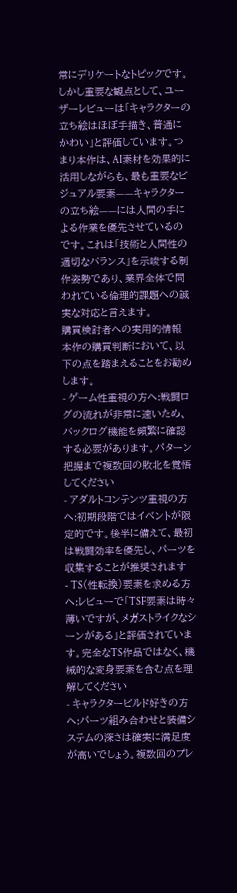常にデリケートなトピックです。
しかし重要な観点として、ユーザーレビューは「キャラクターの立ち絵はほぼ手描き、普通にかわい」と評価しています。つまり本作は、AI素材を効果的に活用しながらも、最も重要なビジュアル要素——キャラクターの立ち絵——には人間の手による作業を優先させているのです。これは「技術と人間性の適切なバランス」を示唆する制作姿勢であり、業界全体で問われている倫理的課題への誠実な対応と言えます。
購買検討者への実用的情報
本作の購買判断において、以下の点を踏まえることをお勧めします。
- ゲーム性重視の方へ:戦闘ログの流れが非常に速いため、バックログ機能を頻繁に確認する必要があります。パターン把握まで複数回の敗北を覚悟してください
- アダルトコンテンツ重視の方へ:初期段階ではイベントが限定的です。後半に備えて、最初は戦闘効率を優先し、パーツを収集することが推奨されます
- TS(性転換)要素を求める方へ:レビューで「TSF要素は時々薄いですが、メガストライクなシーンがある」と評価されています。完全なTS作品ではなく、機械的な変身要素を含む点を理解してください
- キャラクタービルド好きの方へ:パーツ組み合わせと装備システムの深さは確実に満足度が高いでしょう。複数回のプレ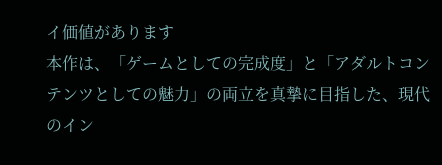イ価値があります
本作は、「ゲームとしての完成度」と「アダルトコンテンツとしての魅力」の両立を真摯に目指した、現代のイン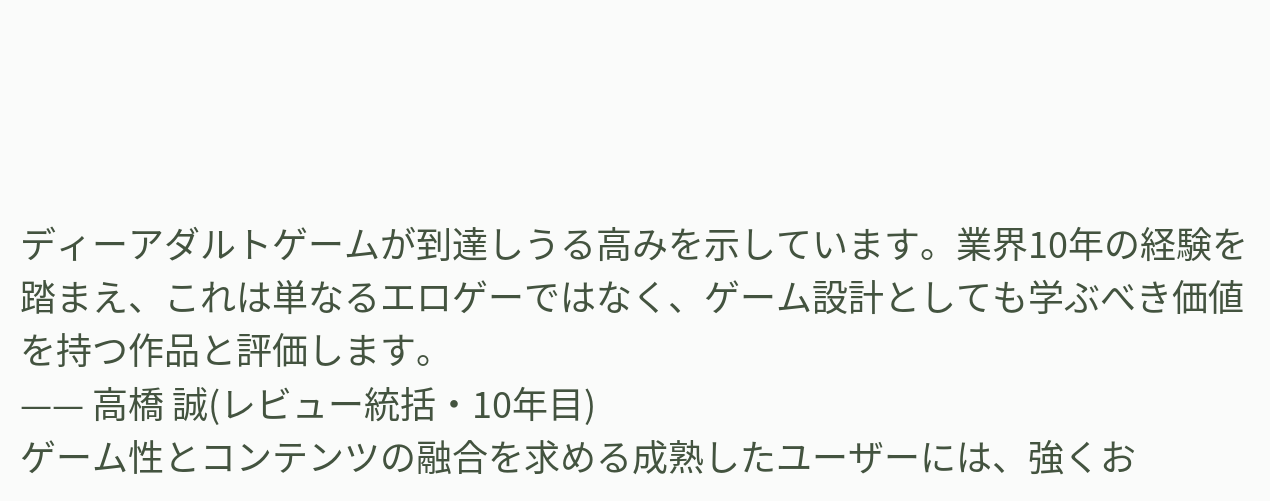ディーアダルトゲームが到達しうる高みを示しています。業界10年の経験を踏まえ、これは単なるエロゲーではなく、ゲーム設計としても学ぶべき価値を持つ作品と評価します。
—— 高橋 誠(レビュー統括・10年目)
ゲーム性とコンテンツの融合を求める成熟したユーザーには、強くお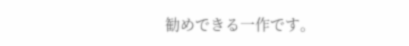勧めできる一作です。